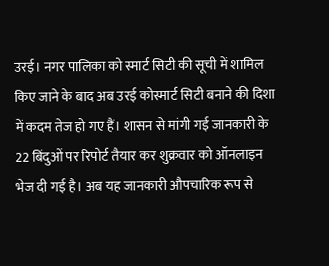उरई। नगर पालिका को स्मार्ट सिटी की सूची में शामिल किए जाने के बाद अब उरई कोस्मार्ट सिटी बनाने की दिशा में कदम तेज हो गए हैं। शासन से मांगी गई जानकारी के 22 बिंदुओं पर रिपोर्ट तैयार कर शुक्रवार को ऑनलाइन भेज दी गई है। अब यह जानकारी औपचारिक रूप से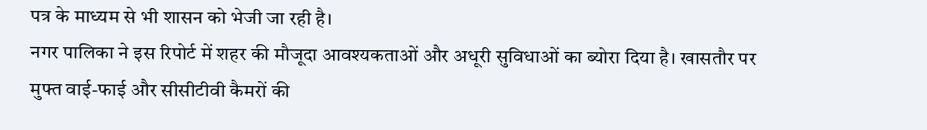पत्र के माध्यम से भी शासन को भेजी जा रही है।
नगर पालिका ने इस रिपोर्ट में शहर की मौजूदा आवश्यकताओं और अधूरी सुविधाओं का ब्योरा दिया है। खासतौर पर मुफ्त वाई-फाई और सीसीटीवी कैमरों की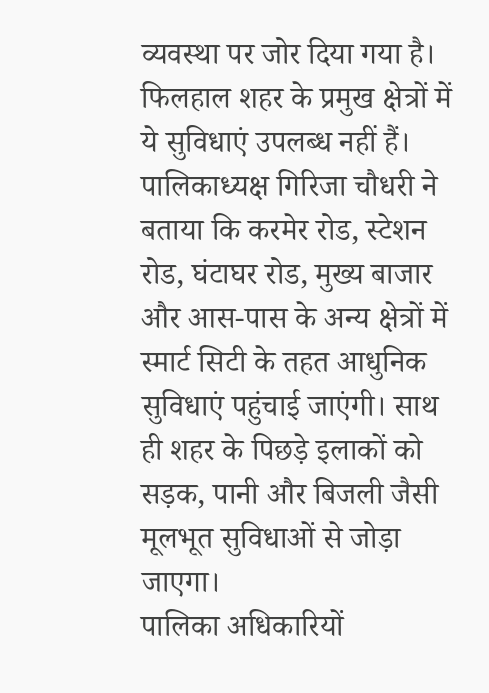व्यवस्था पर जोर दिया गया है। फिलहाल शहर के प्रमुख क्षेत्रों में ये सुविधाएं उपलब्ध नहीं हैं। पालिकाध्यक्ष गिरिजा चौधरी ने बताया कि करमेर रोड, स्टेशन रोड, घंटाघर रोड, मुख्य बाजार और आस-पास के अन्य क्षेत्रों में स्मार्ट सिटी के तहत आधुनिक सुविधाएं पहुंचाई जाएंगी। साथ ही शहर के पिछड़े इलाकों को सड़क, पानी और बिजली जैसी मूलभूत सुविधाओं से जोड़ा जाएगा।
पालिका अधिकारियों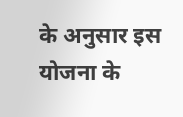के अनुसार इस योजना के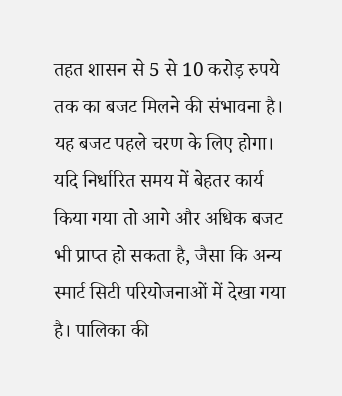तहत शासन से 5 से 10 करोड़ रुपये तक का बजट मिलने की संभावना है। यह बजट पहले चरण के लिए होगा। यदि निर्धारित समय में बेहतर कार्य किया गया तो आगे और अधिक बजट भी प्राप्त हो सकता है, जैसा कि अन्य स्मार्ट सिटी परियोजनाओं में देखा गया है। पालिका की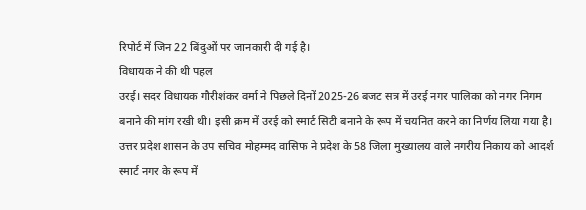रिपोर्ट में जिन 22 बिंदुओं पर जानकारी दी गई है।
विधायक ने की थी पहल
उरई। सदर विधायक गौरीशंकर वर्मा ने पिछले दिनों 2025-26 बजट सत्र में उरई नगर पालिका को नगर निगम बनाने की मांग रखी थी। इसी क्रम में उरई को स्मार्ट सिटी बनाने के रूप में चयनित करने का निर्णय लिया गया है। उत्तर प्रदेश शासन के उप सचिव मोहम्मद वासिफ ने प्रदेश के 58 जिला मुख्यालय वाले नगरीय निकाय को आदर्श स्मार्ट नगर के रूप में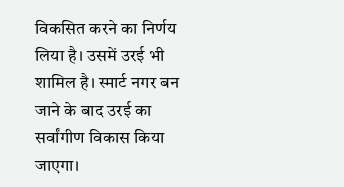विकसित करने का निर्णय लिया है। उसमें उरई भी शामिल है। स्मार्ट नगर बन जाने के बाद उरई का सर्वांगीण विकास किया जाएगा।